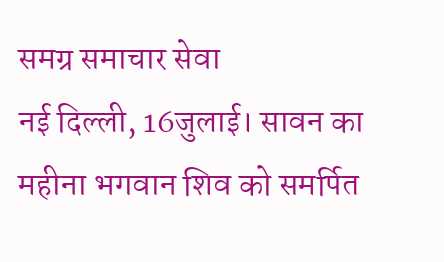समग्र समाचार सेवा
नई दिल्ली, 16जुलाई। सावन का महीना भगवान शिव को समर्पित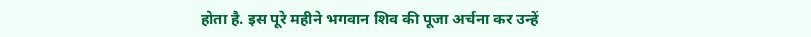होता है. इस पूरे महीने भगवान शिव की पूजा अर्चना कर उन्हें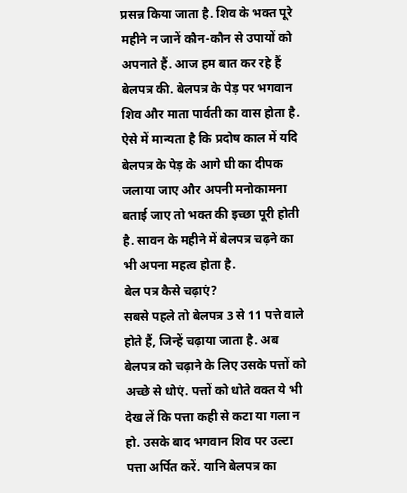प्रसन्न किया जाता है. शिव के भक्त पूरे महीने न जानें कौन-कौन से उपायों को अपनाते हैं. आज हम बात कर रहे हैं बेलपत्र की. बेलपत्र के पेड़ पर भगवान शिव और माता पार्वती का वास होता है. ऐसे में मान्यता है कि प्रदोष काल में यदि बेलपत्र के पेड़ के आगे घी का दीपक जलाया जाए और अपनी मनोकामना बताई जाए तो भक्त की इच्छा पूरी होती है. सावन के महीने में बेलपत्र चढ़ने का भी अपना महत्व होता है.
बेल पत्र कैसे चढ़ाएं?
सबसे पहले तो बेलपत्र 3 से 11 पत्ते वाले होते हैं, जिन्हें चढ़ाया जाता है. अब बेलपत्र को चढ़ाने के लिए उसके पत्तों को अच्छे से धोएं. पत्तों को धोते वक्त ये भी देख लें कि पत्ता कही से कटा या गला न हो. उसके बाद भगवान शिव पर उल्टा पत्ता अर्पित करें. यानि बेलपत्र का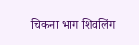चिकना भाग शिवलिंग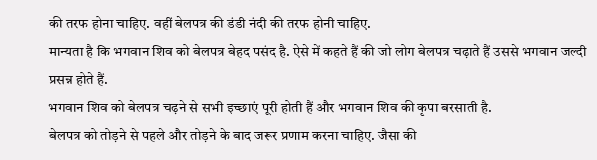की तरफ होना चाहिए. वहीं बेलपत्र की डंडी नंदी की तरफ होनी चाहिए.
मान्यता है कि भगवान शिव को बेलपत्र बेहद पसंद है. ऐसे में कहते हैं की जो लोग बेलपत्र चढ़ाते हैं उससे भगवान जल्दी प्रसन्न होते हैं.
भगवान शिव को बेलपत्र चढ़ने से सभी इच्छाएं पूरी होती हैं और भगवान शिव की कृपा बरसाती है.
बेलपत्र को तोड़ने से पहले और तोड़ने के बाद जरूर प्रणाम करना चाहिए. जैसा की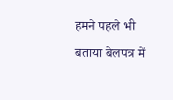हमने पहले भी बताया बेलपत्र में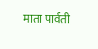माता पार्वती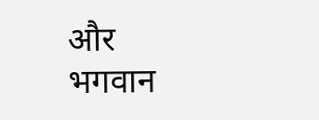और भगवान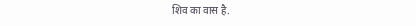शिव का वास है.